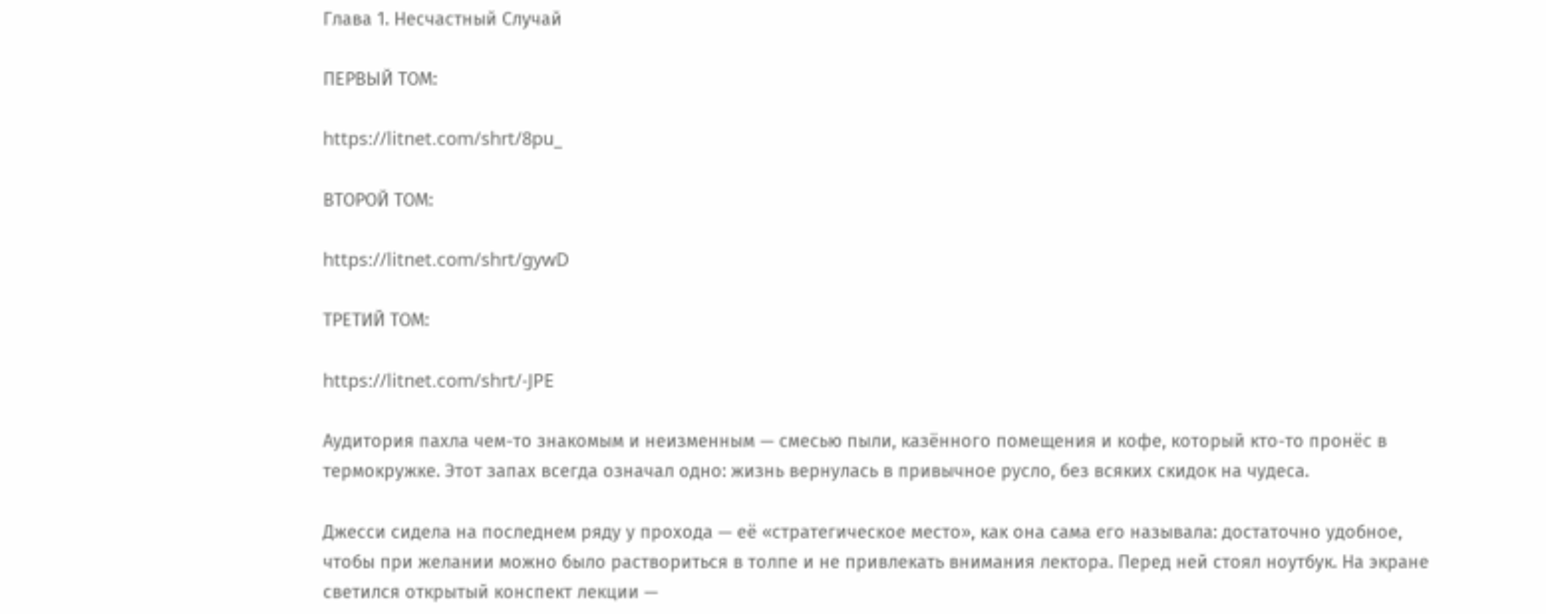Глава 1. Несчастный Случай

ПЕРВЫЙ ТОМ:

https://litnet.com/shrt/8pu_

ВТОРОЙ ТОМ:

https://litnet.com/shrt/gywD

ТРЕТИЙ ТОМ:

https://litnet.com/shrt/-JPE

Аудитория пахла чем-то знакомым и неизменным — смесью пыли, казённого помещения и кофе, который кто-то пронёс в термокружке. Этот запах всегда означал одно: жизнь вернулась в привычное русло, без всяких скидок на чудеса.

Джесси сидела на последнем ряду у прохода — её «стратегическое место», как она сама его называла: достаточно удобное, чтобы при желании можно было раствориться в толпе и не привлекать внимания лектора. Перед ней стоял ноутбук. На экране светился открытый конспект лекции —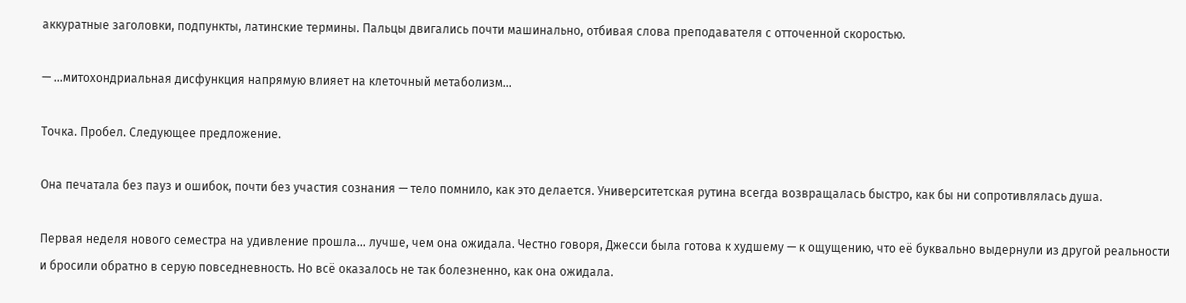аккуратные заголовки, подпункты, латинские термины. Пальцы двигались почти машинально, отбивая слова преподавателя с отточенной скоростью.

— …митохондриальная дисфункция напрямую влияет на клеточный метаболизм…

Точка. Пробел. Следующее предложение.

Она печатала без пауз и ошибок, почти без участия сознания — тело помнило, как это делается. Университетская рутина всегда возвращалась быстро, как бы ни сопротивлялась душа.

Первая неделя нового семестра на удивление прошла… лучше, чем она ожидала. Честно говоря, Джесси была готова к худшему — к ощущению, что её буквально выдернули из другой реальности и бросили обратно в серую повседневность. Но всё оказалось не так болезненно, как она ожидала.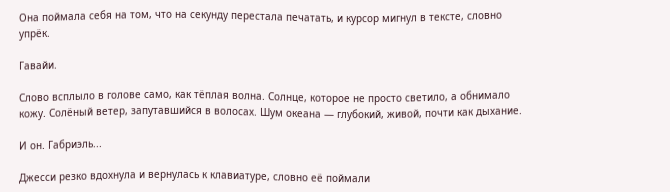Она поймала себя на том, что на секунду перестала печатать, и курсор мигнул в тексте, словно упрёк.

Гавайи.

Слово всплыло в голове само, как тёплая волна. Солнце, которое не просто светило, а обнимало кожу. Солёный ветер, запутавшийся в волосах. Шум океана — глубокий, живой, почти как дыхание.

И он. Габриэль...

Джесси резко вдохнула и вернулась к клавиатуре, словно её поймали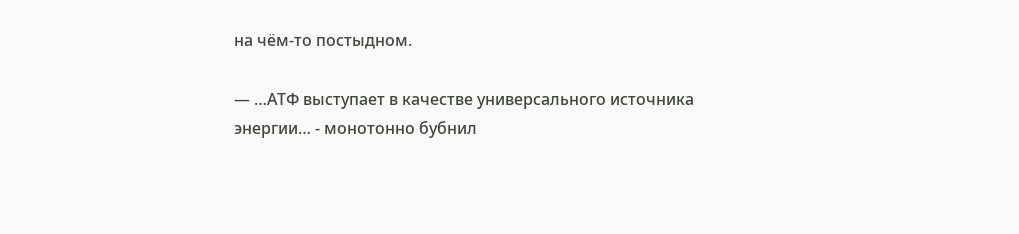на чём-то постыдном.

— …АТФ выступает в качестве универсального источника энергии… - монотонно бубнил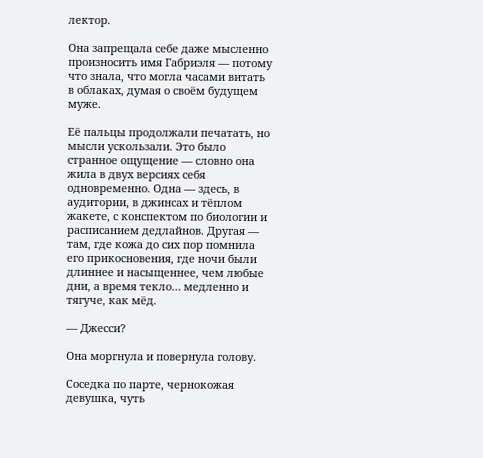лектор.

Она запрещала себе даже мысленно произносить имя Габриэля — потому что знала, что могла часами витать в облаках, думая о своём будущем муже.

Её пальцы продолжали печатать, но мысли ускользали. Это было странное ощущение — словно она жила в двух версиях себя одновременно. Одна — здесь, в аудитории, в джинсах и тёплом жакете, с конспектом по биологии и расписанием дедлайнов. Другая — там, где кожа до сих пор помнила его прикосновения, где ночи были длиннее и насыщеннее, чем любые дни, а время текло… медленно и тягуче, как мёд.

— Джесси?

Она моргнула и повернула голову.

Соседка по парте, чернокожая девушка, чуть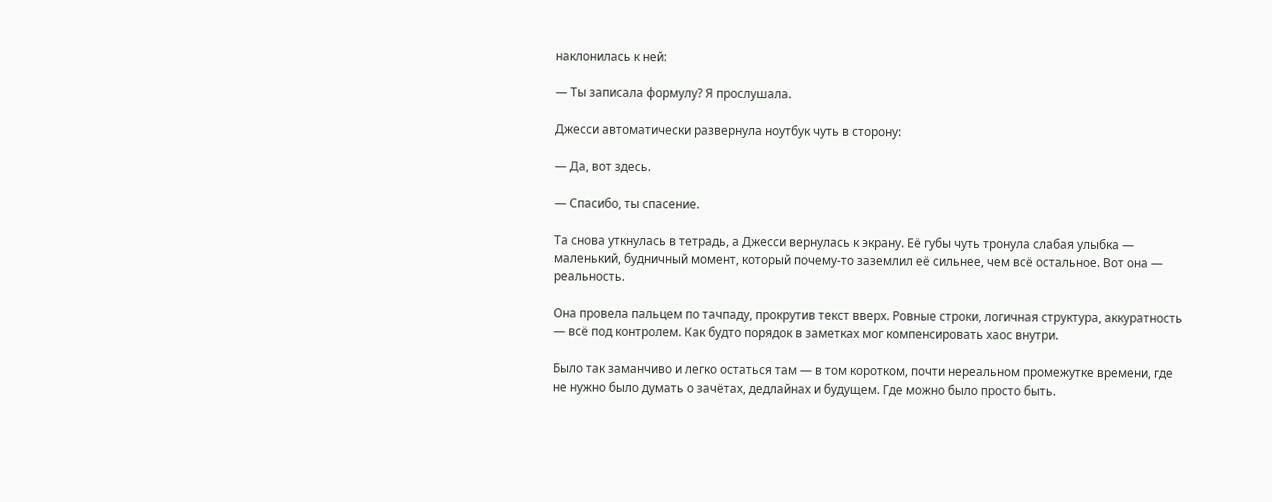наклонилась к ней:

— Ты записала формулу? Я прослушала.

Джесси автоматически развернула ноутбук чуть в сторону:

— Да, вот здесь.

— Спасибо, ты спасение.

Та снова уткнулась в тетрадь, а Джесси вернулась к экрану. Её губы чуть тронула слабая улыбка — маленький, будничный момент, который почему-то заземлил её сильнее, чем всё остальное. Вот она — реальность.

Она провела пальцем по тачпаду, прокрутив текст вверх. Ровные строки, логичная структура, аккуратность — всё под контролем. Как будто порядок в заметках мог компенсировать хаос внутри.

Было так заманчиво и легко остаться там — в том коротком, почти нереальном промежутке времени, где не нужно было думать о зачётах, дедлайнах и будущем. Где можно было просто быть.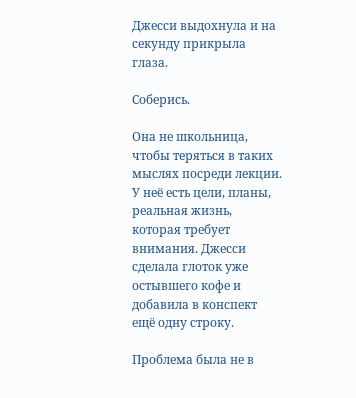Джесси выдохнула и на секунду прикрыла глаза.

Соберись.

Она не школьница, чтобы теряться в таких мыслях посреди лекции. У неё есть цели, планы, реальная жизнь, которая требует внимания. Джесси сделала глоток уже остывшего кофе и добавила в конспект ещё одну строку.

Проблема была не в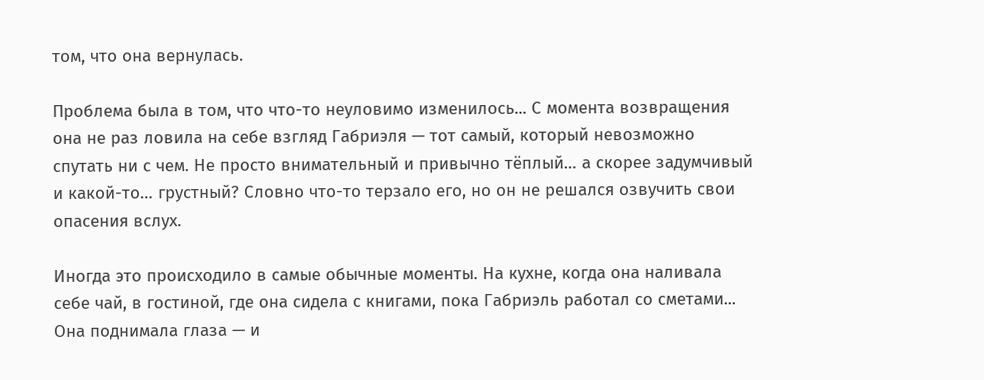том, что она вернулась.

Проблема была в том, что что-то неуловимо изменилось... С момента возвращения она не раз ловила на себе взгляд Габриэля — тот самый, который невозможно спутать ни с чем. Не просто внимательный и привычно тёплый… а скорее задумчивый и какой-то… грустный? Словно что-то терзало его, но он не решался озвучить свои опасения вслух.

Иногда это происходило в самые обычные моменты. На кухне, когда она наливала себе чай, в гостиной, где она сидела с книгами, пока Габриэль работал со сметами... Она поднимала глаза — и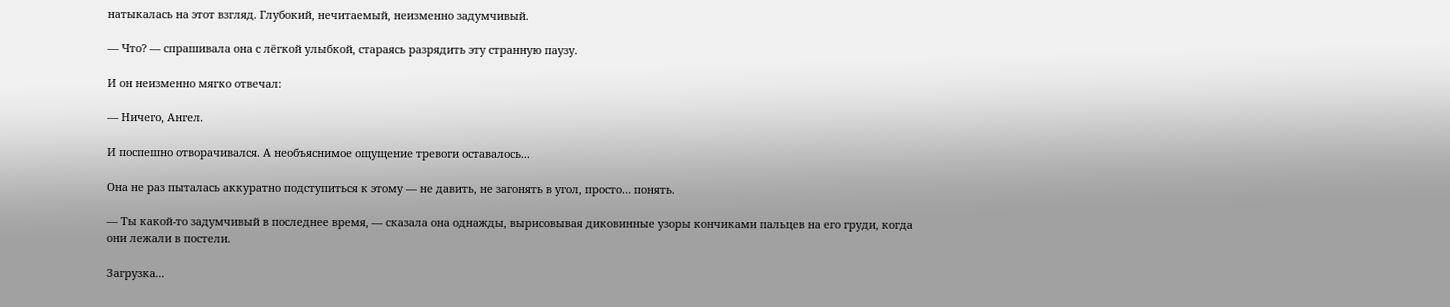натыкалась на этот взгляд. Глубокий, нечитаемый, неизменно задумчивый.

— Что? — спрашивала она с лёгкой улыбкой, стараясь разрядить эту странную паузу.

И он неизменно мягко отвечал:

— Ничего, Ангел.

И поспешно отворачивался. А необъяснимое ощущение тревоги оставалось...

Она не раз пыталась аккуратно подступиться к этому — не давить, не загонять в угол, просто… понять.

— Ты какой-то задумчивый в последнее время, — сказала она однажды, вырисовывая диковинные узоры кончиками пальцев на его груди, когда они лежали в постели.

Загрузка...